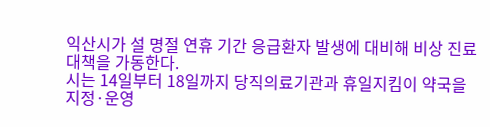익산시가 설 명절 연휴 기간 응급환자 발생에 대비해 비상 진료 대책을 가동한다.
시는 14일부터 18일까지 당직의료기관과 휴일지킴이 약국을 지정·운영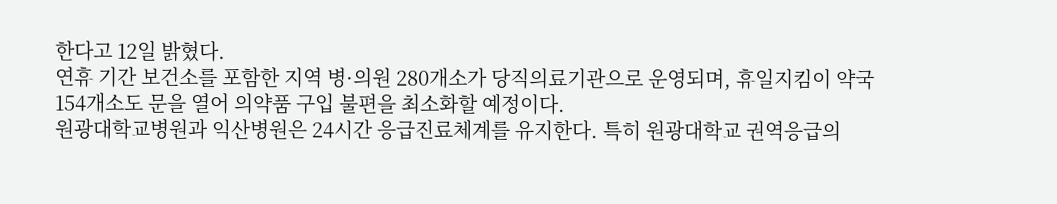한다고 12일 밝혔다.
연휴 기간 보건소를 포함한 지역 병·의원 280개소가 당직의료기관으로 운영되며, 휴일지킴이 약국 154개소도 문을 열어 의약품 구입 불편을 최소화할 예정이다.
원광대학교병원과 익산병원은 24시간 응급진료체계를 유지한다. 특히 원광대학교 권역응급의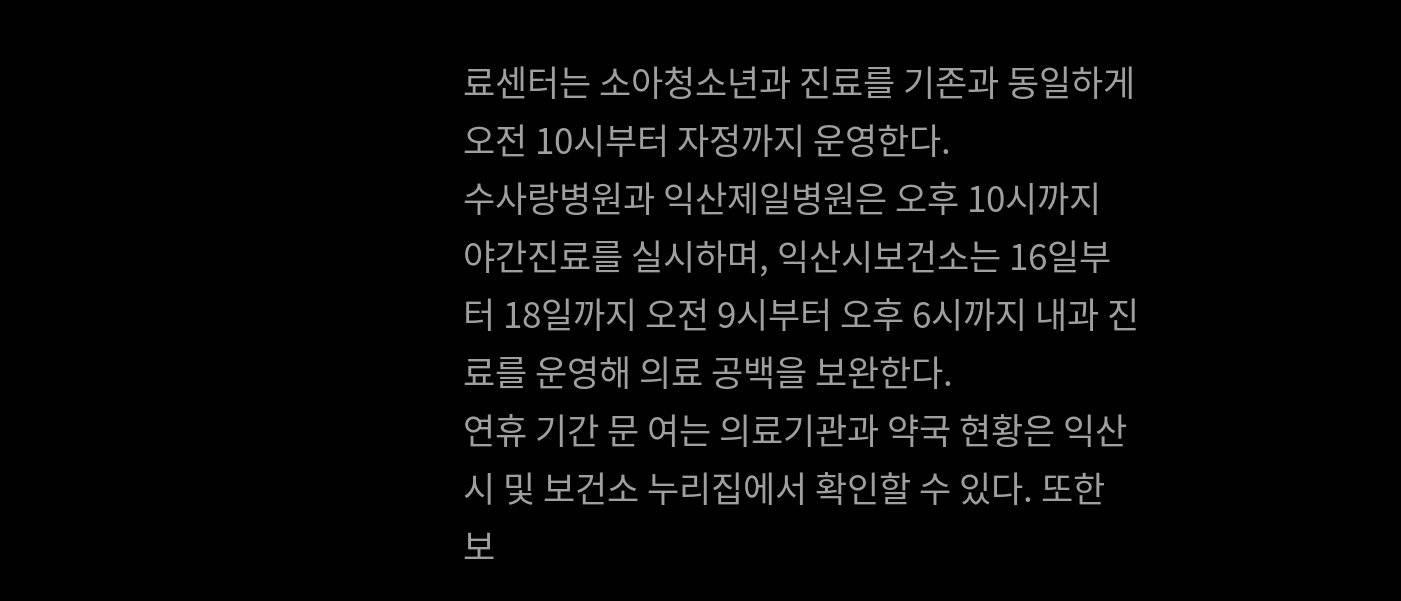료센터는 소아청소년과 진료를 기존과 동일하게 오전 10시부터 자정까지 운영한다.
수사랑병원과 익산제일병원은 오후 10시까지 야간진료를 실시하며, 익산시보건소는 16일부터 18일까지 오전 9시부터 오후 6시까지 내과 진료를 운영해 의료 공백을 보완한다.
연휴 기간 문 여는 의료기관과 약국 현황은 익산시 및 보건소 누리집에서 확인할 수 있다. 또한 보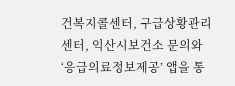건복지콜센터, 구급상황관리센터, 익산시보건소 문의와 ‘응급의료정보제공’ 앱을 통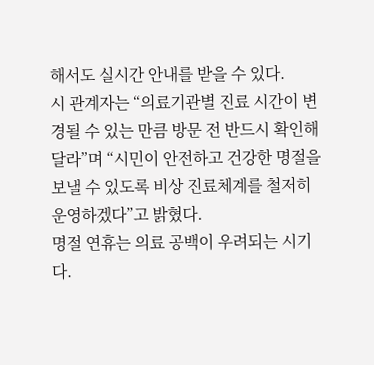해서도 실시간 안내를 받을 수 있다.
시 관계자는 “의료기관별 진료 시간이 변경될 수 있는 만큼 방문 전 반드시 확인해 달라”며 “시민이 안전하고 건강한 명절을 보낼 수 있도록 비상 진료체계를 철저히 운영하겠다”고 밝혔다.
명절 연휴는 의료 공백이 우려되는 시기다.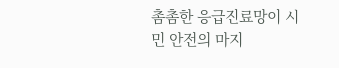촘촘한 응급진료망이 시민 안전의 마지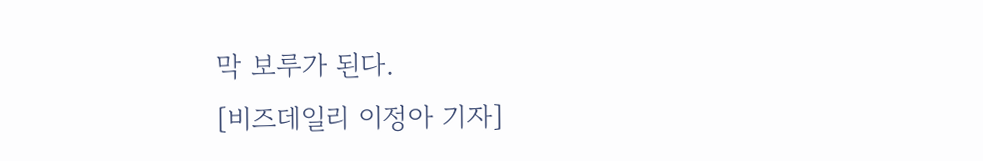막 보루가 된다.
[비즈데일리 이정아 기자]